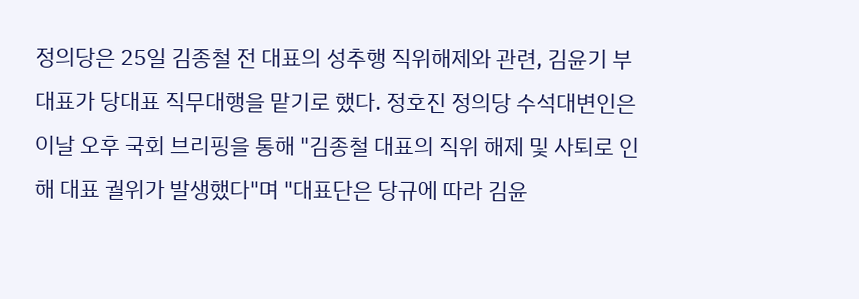정의당은 25일 김종철 전 대표의 성추행 직위해제와 관련, 김윤기 부대표가 당대표 직무대행을 맡기로 했다. 정호진 정의당 수석대변인은 이날 오후 국회 브리핑을 통해 "김종철 대표의 직위 해제 및 사퇴로 인해 대표 궐위가 발생했다"며 "대표단은 당규에 따라 김윤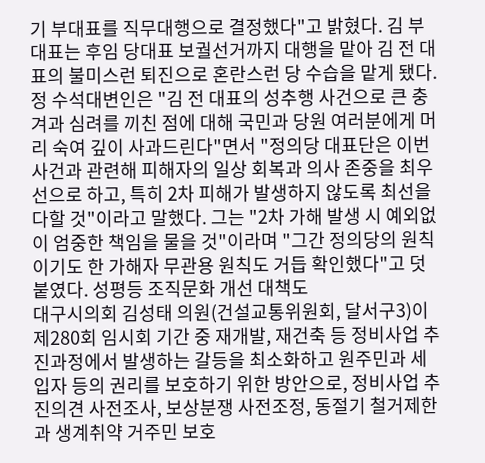기 부대표를 직무대행으로 결정했다"고 밝혔다. 김 부대표는 후임 당대표 보궐선거까지 대행을 맡아 김 전 대표의 불미스런 퇴진으로 혼란스런 당 수습을 맡게 됐다. 정 수석대변인은 "김 전 대표의 성추행 사건으로 큰 충겨과 심려를 끼친 점에 대해 국민과 당원 여러분에게 머리 숙여 깊이 사과드린다"면서 "정의당 대표단은 이번 사건과 관련해 피해자의 일상 회복과 의사 존중을 최우선으로 하고, 특히 2차 피해가 발생하지 않도록 최선을 다할 것"이라고 말했다. 그는 "2차 가해 발생 시 예외없이 엄중한 책임을 물을 것"이라며 "그간 정의당의 원칙이기도 한 가해자 무관용 원칙도 거듭 확인했다"고 덧붙였다. 성평등 조직문화 개선 대책도
대구시의회 김성태 의원(건설교통위원회, 달서구3)이 제280회 임시회 기간 중 재개발, 재건축 등 정비사업 추진과정에서 발생하는 갈등을 최소화하고 원주민과 세입자 등의 권리를 보호하기 위한 방안으로, 정비사업 추진의견 사전조사, 보상분쟁 사전조정, 동절기 철거제한과 생계취약 거주민 보호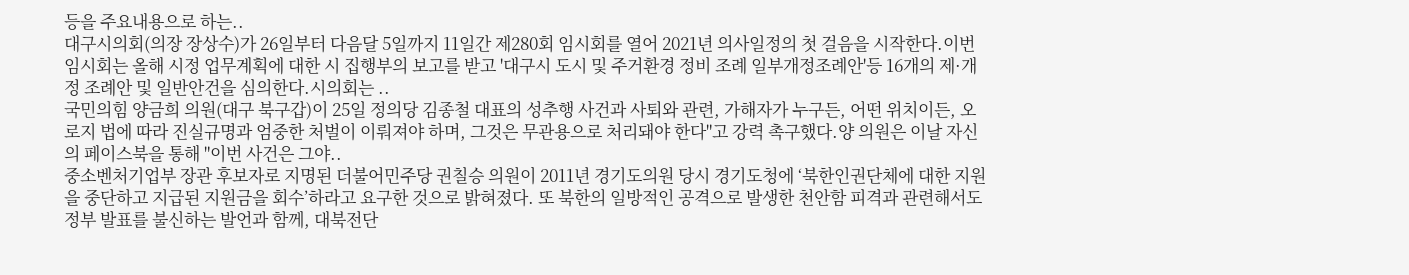등을 주요내용으로 하는..
대구시의회(의장 장상수)가 26일부터 다음달 5일까지 11일간 제280회 임시회를 열어 2021년 의사일정의 첫 걸음을 시작한다.이번 임시회는 올해 시정 업무계획에 대한 시 집행부의 보고를 받고 '대구시 도시 및 주거환경 정비 조례 일부개정조례안'등 16개의 제·개정 조례안 및 일반안건을 심의한다.시의회는 ..
국민의힘 양금희 의원(대구 북구갑)이 25일 정의당 김종철 대표의 성추행 사건과 사퇴와 관련, 가해자가 누구든, 어떤 위치이든, 오로지 법에 따라 진실규명과 엄중한 처벌이 이뤄져야 하며, 그것은 무관용으로 처리돼야 한다"고 강력 촉구했다.양 의원은 이날 자신의 페이스북을 통해 "이번 사건은 그야..
중소벤처기업부 장관 후보자로 지명된 더불어민주당 권칠승 의원이 2011년 경기도의원 당시 경기도청에 ‘북한인권단체에 대한 지원을 중단하고 지급된 지원금을 회수’하라고 요구한 것으로 밝혀졌다. 또 북한의 일방적인 공격으로 발생한 천안함 피격과 관련해서도 정부 발표를 불신하는 발언과 함께, 대북전단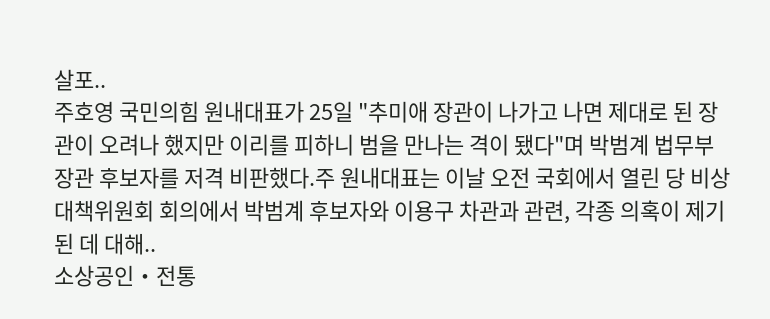살포..
주호영 국민의힘 원내대표가 25일 "추미애 장관이 나가고 나면 제대로 된 장관이 오려나 했지만 이리를 피하니 범을 만나는 격이 됐다"며 박범계 법무부 장관 후보자를 저격 비판했다.주 원내대표는 이날 오전 국회에서 열린 당 비상대책위원회 회의에서 박범계 후보자와 이용구 차관과 관련, 각종 의혹이 제기된 데 대해..
소상공인‧전통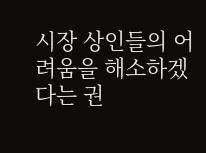시장 상인들의 어려움을 해소하겠다는 권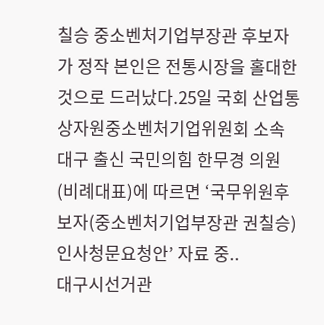칠승 중소벤처기업부장관 후보자가 정작 본인은 전통시장을 홀대한 것으로 드러났다.25일 국회 산업통상자원중소벤처기업위원회 소속 대구 출신 국민의힘 한무경 의원(비례대표)에 따르면 ‘국무위원후보자(중소벤처기업부장관 권칠승) 인사청문요청안’ 자료 중..
대구시선거관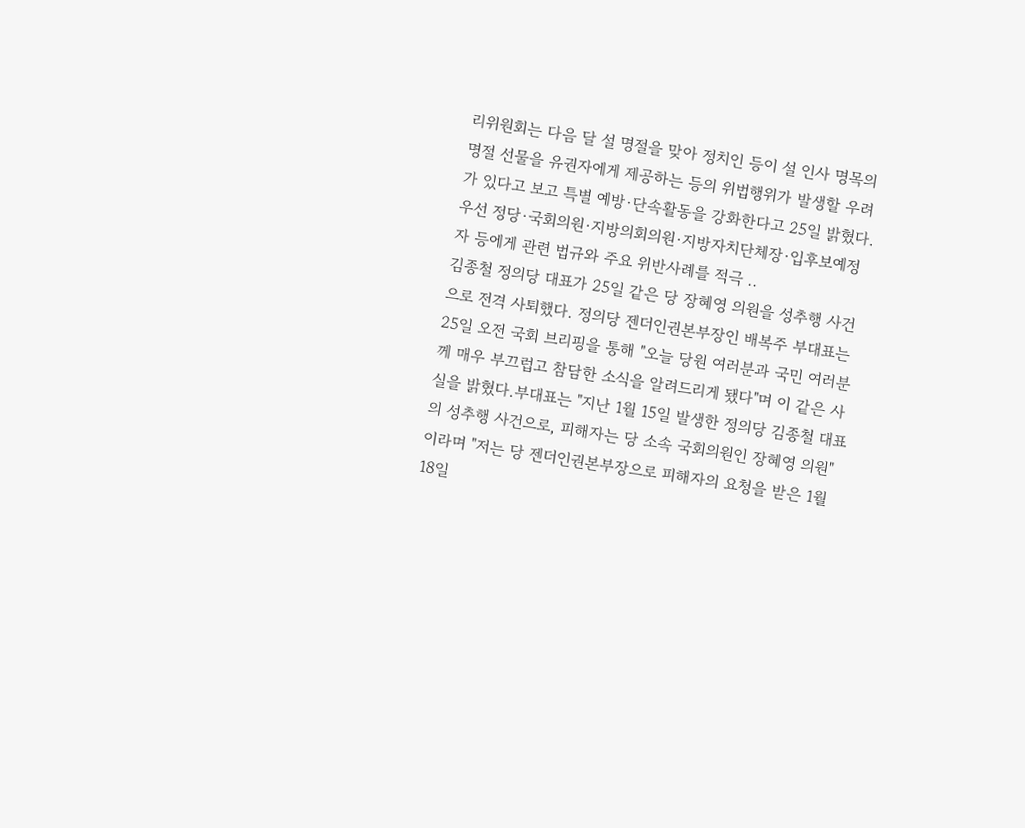리위원회는 다음 달 설 명절을 맞아 정치인 등이 설 인사 명목의 명절 선물을 유권자에게 제공하는 등의 위법행위가 발생할 우려가 있다고 보고 특별 예방·단속활동을 강화한다고 25일 밝혔다.우선 정당·국회의원·지방의회의원·지방자치단체장·입후보예정자 등에게 관련 법규와 주요 위반사례를 적극 ..
김종철 정의당 대표가 25일 같은 당 장혜영 의원을 성추행 사건으로 전격 사퇴했다. 정의당 젠더인권본부장인 배복주 부대표는 25일 오전 국회 브리핑을 통해 "오늘 당원 여러분과 국민 여러분께 매우 부끄럽고 참담한 소식을 알려드리게 됐다"며 이 같은 사실을 밝혔다.부대표는 "지난 1월 15일 발생한 정의당 김종철 대표의 성추행 사건으로, 피해자는 당 소속 국회의원인 장혜영 의원"이라며 "저는 당 젠더인권본부장으로 피해자의 요청을 받은 1월 18일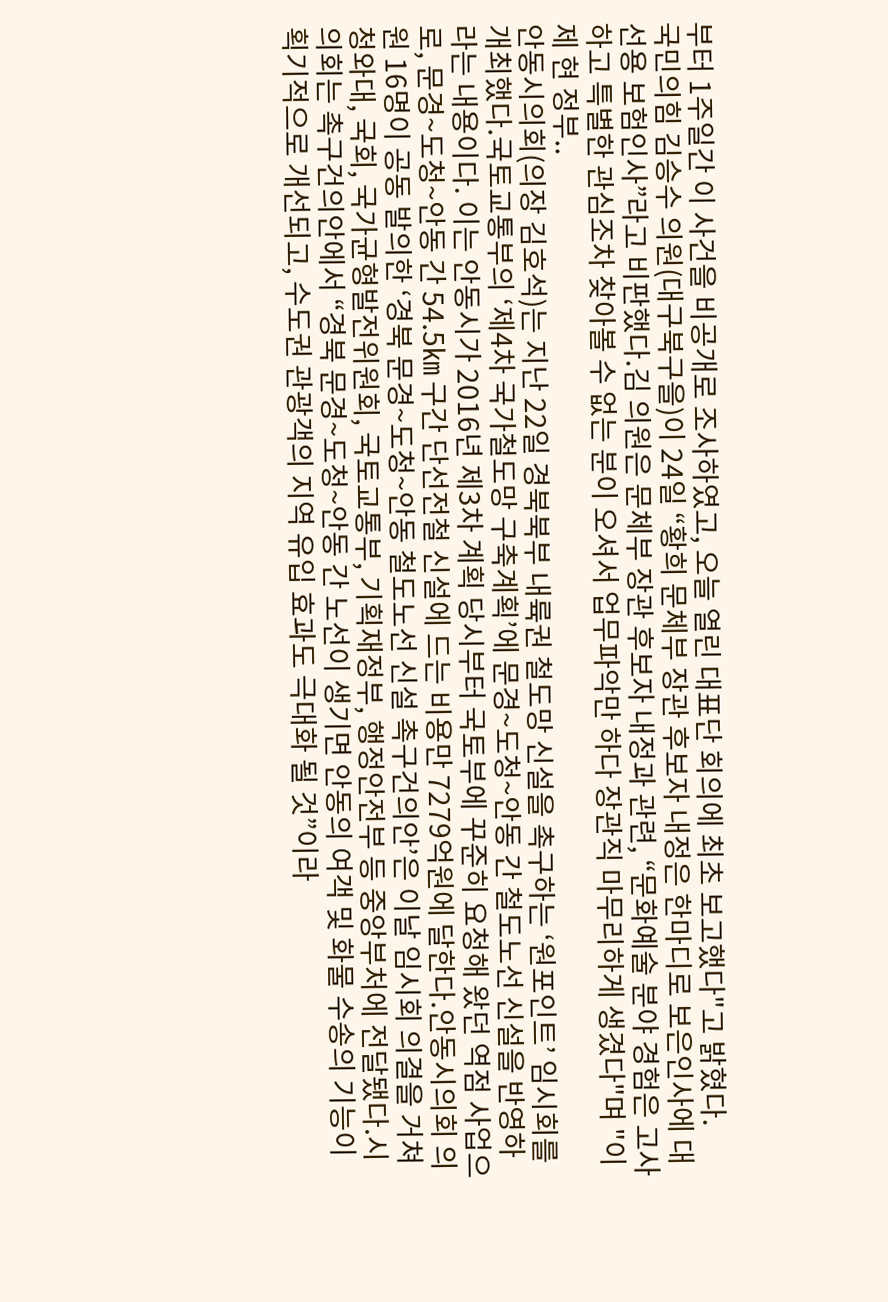부터 1주일간 이 사건을 비공개로 조사하였고, 오늘 열린 대표단 회의에 최초 보고했다"고 밝혔다.
국민의힘 김승수 의원(대구북구을)이 24일 “황희 문체부 장관 후보자 내정은 한마디로 보은인사에 대선용 보험인사”라고 비판했다.김 의원은 문체부 장관 후보자 내정과 관련, “문화예술 분야 경험은 고사하고 특별한 관심조차 찾아볼 수 없는 분이 오셔서 업무파악만 하다 장관직 마무리하게 생겼다"며 "이제 현 정부..
안동시의회(의장 김호석)는 지난 22일 경북북부 내륙권 철도망 신설을 촉구하는 ‘원포인트’ 임시회를 개최했다.국토교통부의 ‘제4차 국가철도망 구축계획’에 문경~도청~안동 간 철도노선 신설을 반영하라는 내용이다. 이는 안동시가 2016년 제3차 계획 당시부터 국토부에 꾸준히 요청해 왔던 역점 사업으로, 문경~도청~안동 간 54.5㎞ 구간 단선전철 신설에 드는 비용만 7279억원에 달한다.안동시의회 의원 16명이 공동 발의한 ‘경북 문경~도청~안동 철도노선 신설 촉구건의안’은 이날 임시회 의결을 거쳐 청와대, 국회, 국가균형발전위원회, 국토교통부, 기획재정부, 행정안전부 등 중앙부처에 전달됐다.시의회는 촉구건의안에서 “경북 문경~도청~안동 간 노선이 생기면 안동의 여객 및 화물 수송의 기능이 획기적으로 개선되고, 수도권 관광객의 지역 유입 효과도 극대화 될 것”이라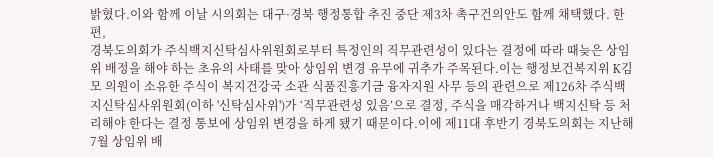밝혔다.이와 함께 이날 시의회는 대구·경북 행정통합 추진 중단 제3차 촉구건의안도 함께 채택했다. 한편,
경북도의회가 주식백지신탁심사위원회로부터 특정인의 직무관련성이 있다는 결정에 따라 때늦은 상임위 배정을 해야 하는 초유의 사태를 맞아 상임위 변경 유무에 귀추가 주목된다.이는 행정보건복지위 K김모 의원이 소유한 주식이 복지건강국 소관 식품진흥기금 융자지원 사무 등의 관련으로 제126차 주식백지신탁심사위원회(이하 '신탁심사위')가 ‘직무관련성 있음’으로 결정, 주식을 매각하거나 백지신탁 등 처리해야 한다는 결정 통보에 상임위 변경을 하게 됐기 때문이다.이에 제11대 후반기 경북도의회는 지난해 7월 상임위 배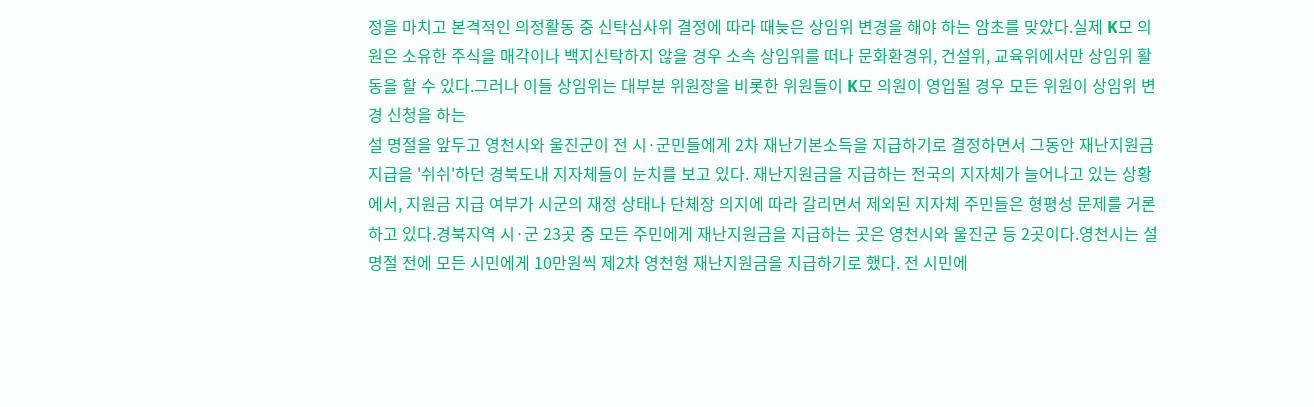정을 마치고 본격적인 의정활동 중 신탁심사위 결정에 따라 때늦은 상임위 변경을 해야 하는 암초를 맞았다.실제 K모 의원은 소유한 주식을 매각이나 백지신탁하지 않을 경우 소속 상임위를 떠나 문화환경위, 건설위, 교육위에서만 상임위 활동을 할 수 있다.그러나 이들 상임위는 대부분 위원장을 비롯한 위원들이 K모 의원이 영입될 경우 모든 위원이 상임위 변경 신청을 하는
설 명절을 앞두고 영천시와 울진군이 전 시·군민들에게 2차 재난기본소득을 지급하기로 결정하면서 그동안 재난지원금 지급을 '쉬쉬'하던 경북도내 지자체들이 눈치를 보고 있다. 재난지원금을 지급하는 전국의 지자체가 늘어나고 있는 상황에서, 지원금 지급 여부가 시군의 재정 상태나 단체장 의지에 따라 갈리면서 제외된 지자체 주민들은 형평성 문제를 거론하고 있다.경북지역 시·군 23곳 중 모든 주민에게 재난지원금을 지급하는 곳은 영천시와 울진군 등 2곳이다.영천시는 설 명절 전에 모든 시민에게 10만원씩 제2차 영천형 재난지원금을 지급하기로 했다. 전 시민에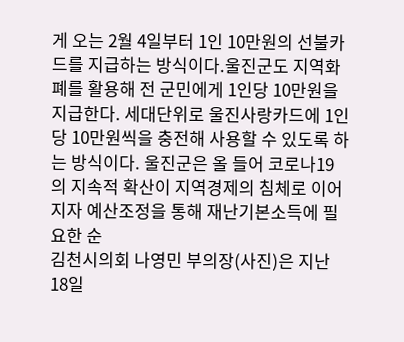게 오는 2월 4일부터 1인 10만원의 선불카드를 지급하는 방식이다.울진군도 지역화폐를 활용해 전 군민에게 1인당 10만원을 지급한다. 세대단위로 울진사랑카드에 1인당 10만원씩을 충전해 사용할 수 있도록 하는 방식이다. 울진군은 올 들어 코로나19의 지속적 확산이 지역경제의 침체로 이어지자 예산조정을 통해 재난기본소득에 필요한 순
김천시의회 나영민 부의장(사진)은 지난 18일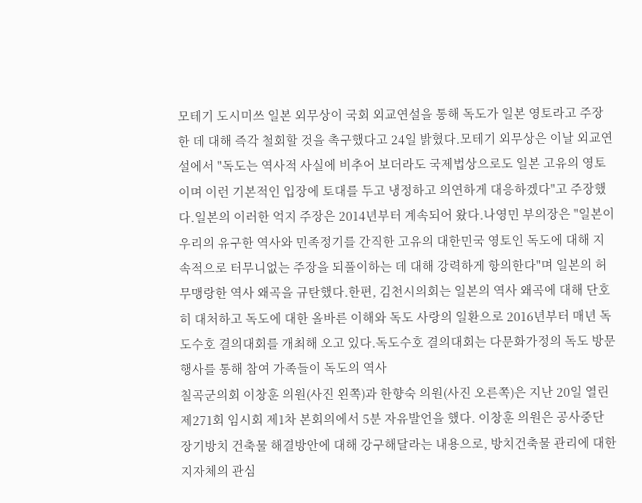모테기 도시미쓰 일본 외무상이 국회 외교연설을 통해 독도가 일본 영토라고 주장한 데 대해 즉각 철회할 것을 촉구했다고 24일 밝혔다.모테기 외무상은 이날 외교연설에서 "독도는 역사적 사실에 비추어 보더라도 국제법상으로도 일본 고유의 영토이며 이런 기본적인 입장에 토대를 두고 냉정하고 의연하게 대응하겠다"고 주장했다.일본의 이러한 억지 주장은 2014년부터 계속되어 왔다.나영민 부의장은 "일본이 우리의 유구한 역사와 민족정기를 간직한 고유의 대한민국 영토인 독도에 대해 지속적으로 터무니없는 주장을 되풀이하는 데 대해 강력하게 항의한다"며 일본의 허무맹랑한 역사 왜곡을 규탄했다.한편, 김천시의회는 일본의 역사 왜곡에 대해 단호히 대처하고 독도에 대한 올바른 이해와 독도 사랑의 일환으로 2016년부터 매년 독도수호 결의대회를 개최해 오고 있다.독도수호 결의대회는 다문화가정의 독도 방문 행사를 통해 참여 가족들이 독도의 역사
칠곡군의회 이창훈 의원(사진 왼쪽)과 한향숙 의원(사진 오른쪽)은 지난 20일 열린 제271회 임시회 제1차 본회의에서 5분 자유발언을 했다. 이창훈 의원은 공사중단 장기방치 건축물 해결방안에 대해 강구해달라는 내용으로, 방치건축물 관리에 대한 지자체의 관심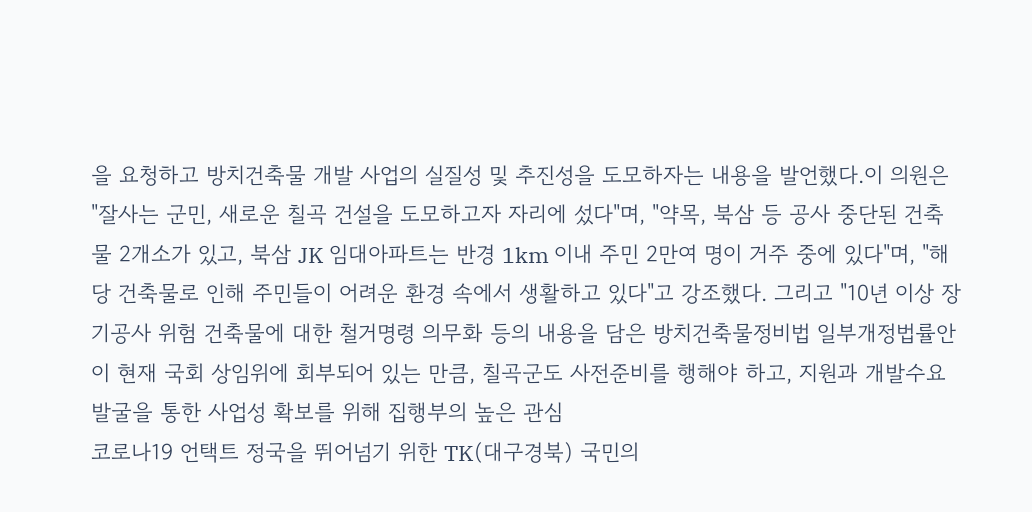을 요청하고 방치건축물 개발 사업의 실질성 및 추진성을 도모하자는 내용을 발언했다.이 의원은 "잘사는 군민, 새로운 칠곡 건설을 도모하고자 자리에 섰다"며, "약목, 북삼 등 공사 중단된 건축물 2개소가 있고, 북삼 JK 임대아파트는 반경 1km 이내 주민 2만여 명이 거주 중에 있다"며, "해당 건축물로 인해 주민들이 어려운 환경 속에서 생활하고 있다"고 강조했다. 그리고 "10년 이상 장기공사 위험 건축물에 대한 철거명령 의무화 등의 내용을 담은 방치건축물정비법 일부개정법률안이 현재 국회 상임위에 회부되어 있는 만큼, 칠곡군도 사전준비를 행해야 하고, 지원과 개발수요 발굴을 통한 사업성 확보를 위해 집행부의 높은 관심
코로나19 언택트 정국을 뛰어넘기 위한 TK(대구경북) 국민의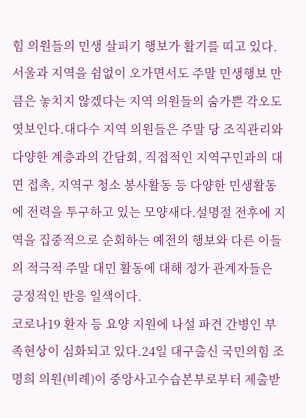힘 의원들의 민생 살피기 행보가 활기를 띠고 있다.서울과 지역을 쉼없이 오가면서도 주말 민생행보 만큼은 놓치지 않겠다는 지역 의원들의 숨가쁜 각오도 엿보인다.대다수 지역 의원들은 주말 당 조직관리와 다양한 계층과의 간담회, 직접적인 지역구민과의 대면 접촉, 지역구 청소 봉사활동 등 다양한 민생활동에 전력을 투구하고 있는 모양새다.설명절 전후에 지역을 집중적으로 순회하는 예전의 행보와 다른 이들의 적극적 주말 대민 활동에 대해 정가 관계자들은 긍정적인 반응 일색이다.
코로나19 환자 등 요양 지원에 나설 파견 간병인 부족현상이 심화되고 있다.24일 대구출신 국민의힘 조명희 의원(비례)이 중앙사고수습본부로부터 제출받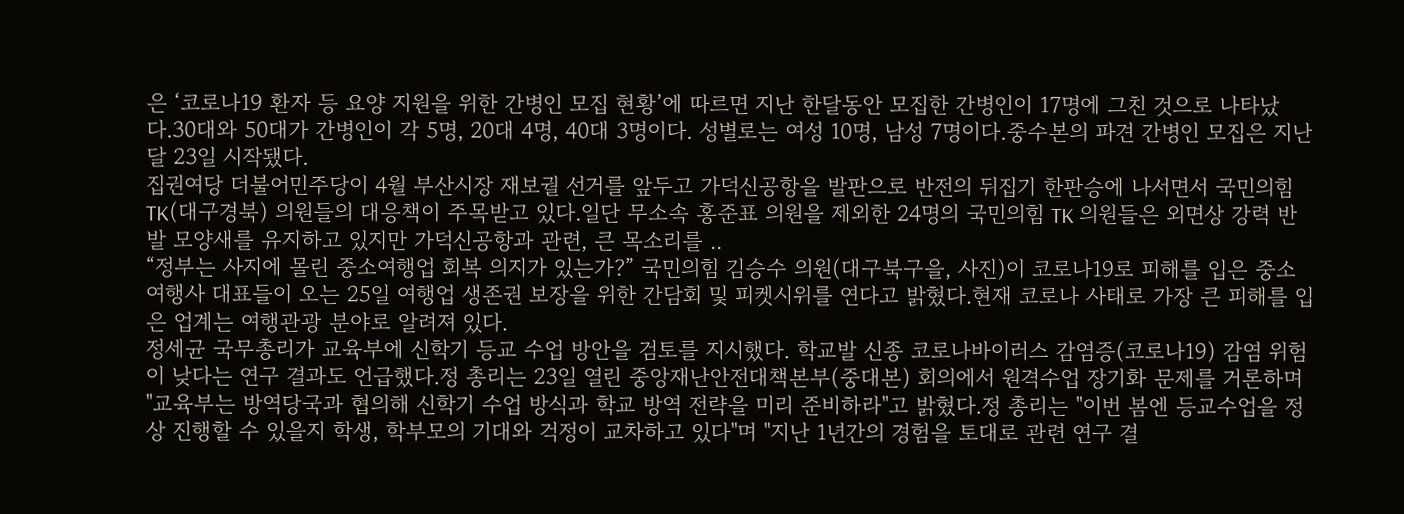은 ‘코로나19 환자 등 요양 지원을 위한 간병인 모집 현황’에 따르면 지난 한달동안 모집한 간병인이 17명에 그친 것으로 나타났다.30대와 50대가 간병인이 각 5명, 20대 4명, 40대 3명이다. 성별로는 여성 10명, 남성 7명이다.중수본의 파견 간병인 모집은 지난달 23일 시작됐다.
집권여당 더불어민주당이 4월 부산시장 재보궐 선거를 앞두고 가덕신공항을 발판으로 반전의 뒤집기 한판승에 나서면서 국민의힘 TK(대구경북) 의원들의 대응책이 주목받고 있다.일단 무소속 홍준표 의원을 제외한 24명의 국민의힘 TK 의원들은 외면상 강력 반발 모양새를 유지하고 있지만 가덕신공항과 관련, 큰 목소리를 ..
“정부는 사지에 몰린 중소여행업 회복 의지가 있는가?” 국민의힘 김승수 의원(대구북구을, 사진)이 코로나19로 피해를 입은 중소여행사 대표들이 오는 25일 여행업 생존권 보장을 위한 간담회 및 피켓시위를 연다고 밝혔다.현재 코로나 사태로 가장 큰 피해를 입은 업계는 여행관광 분야로 알려져 있다.
정세균 국무총리가 교육부에 신학기 등교 수업 방안을 검토를 지시했다. 학교발 신종 코로나바이러스 감염증(코로나19) 감염 위험이 낮다는 연구 결과도 언급했다.정 총리는 23일 열린 중앙재난안전대책본부(중대본) 회의에서 원격수업 장기화 문제를 거론하며 "교육부는 방역당국과 협의해 신학기 수업 방식과 학교 방역 전략을 미리 준비하라"고 밝혔다.정 총리는 "이번 봄엔 등교수업을 정상 진행할 수 있을지 학생, 학부모의 기대와 걱정이 교차하고 있다"며 "지난 1년간의 경험을 토대로 관련 연구 결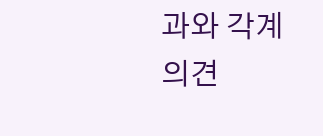과와 각계 의견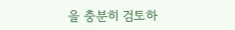을 충분히 검토하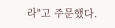라"고 주문했다.